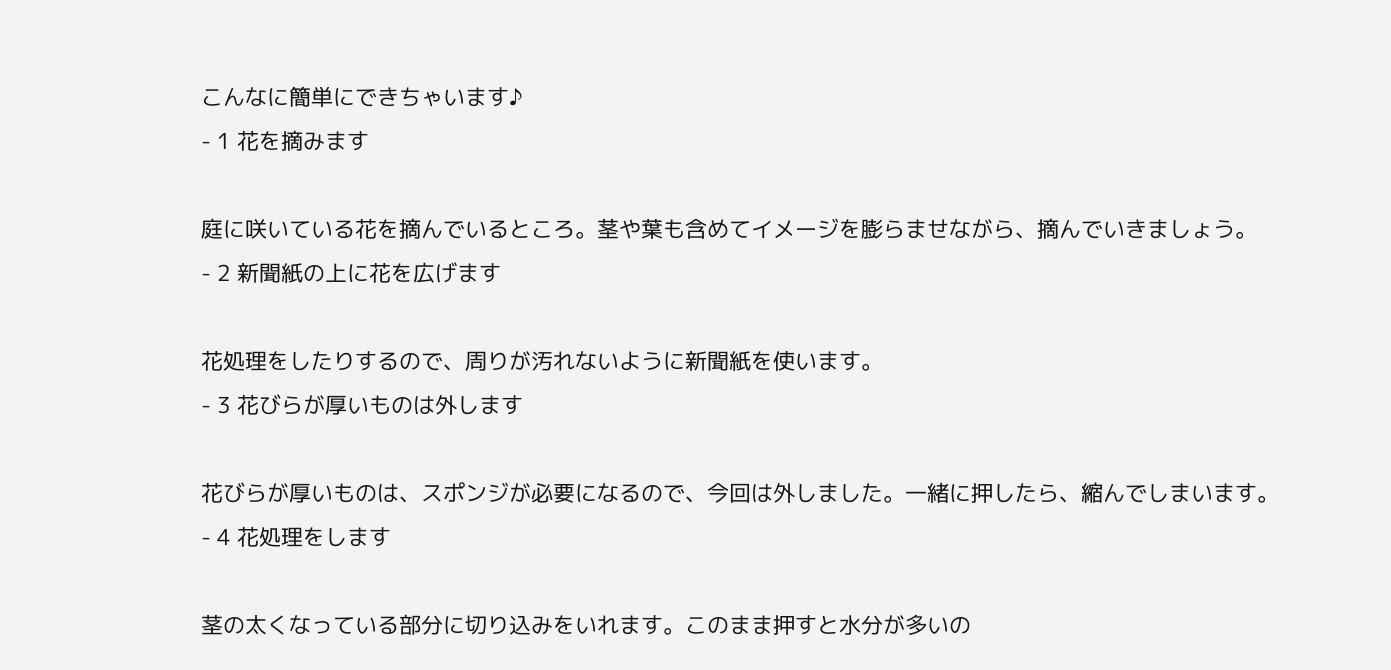こんなに簡単にできちゃいます♪
- 1 花を摘みます

庭に咲いている花を摘んでいるところ。茎や葉も含めてイメージを膨らませながら、摘んでいきましょう。
- 2 新聞紙の上に花を広げます

花処理をしたりするので、周りが汚れないように新聞紙を使います。
- 3 花びらが厚いものは外します

花びらが厚いものは、スポンジが必要になるので、今回は外しました。一緒に押したら、縮んでしまいます。
- 4 花処理をします

茎の太くなっている部分に切り込みをいれます。このまま押すと水分が多いの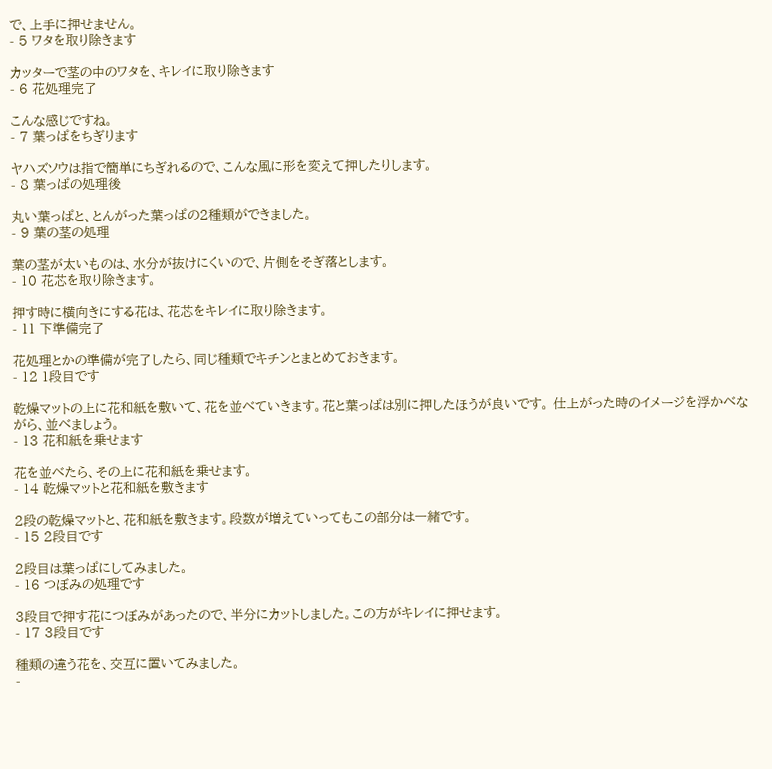で、上手に押せません。
- 5 ワタを取り除きます

カッターで茎の中のワタを、キレイに取り除きます
- 6 花処理完了

こんな感じですね。
- 7 葉っぱをちぎります

ヤハズソウは指で簡単にちぎれるので、こんな風に形を変えて押したりします。
- 8 葉っぱの処理後

丸い葉っぱと、とんがった葉っぱの2種類ができました。
- 9 葉の茎の処理

葉の茎が太いものは、水分が抜けにくいので、片側をそぎ落とします。
- 10 花芯を取り除きます。

押す時に横向きにする花は、花芯をキレイに取り除きます。
- 11 下準備完了

花処理とかの準備が完了したら、同じ種類でキチンとまとめておきます。
- 12 1段目です

乾燥マットの上に花和紙を敷いて、花を並べていきます。花と葉っぱは別に押したほうが良いです。 仕上がった時のイメージを浮かべながら、並べましょう。
- 13 花和紙を乗せます

花を並べたら、その上に花和紙を乗せます。
- 14 乾燥マットと花和紙を敷きます

2段の乾燥マットと、花和紙を敷きます。段数が増えていってもこの部分は一緒です。
- 15 2段目です

2段目は葉っぱにしてみました。
- 16 つぼみの処理です

3段目で押す花につぼみがあったので、半分にカットしました。この方がキレイに押せます。
- 17 3段目です

種類の違う花を、交互に置いてみました。
-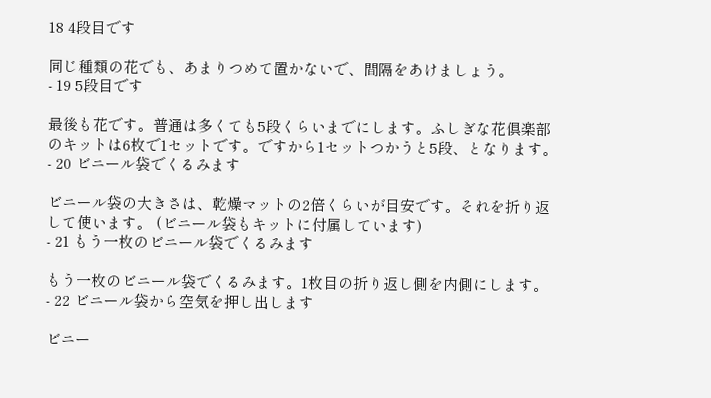18 4段目です

同じ種類の花でも、あまりつめて置かないで、間隔をあけましょう。
- 19 5段目です

最後も花です。普通は多くても5段くらいまでにします。ふしぎな花倶楽部のキットは6枚で1セットです。ですから1セットつかうと5段、となります。
- 20 ビニール袋でくるみます

ビニール袋の大きさは、乾燥マットの2倍くらいが目安です。それを折り返して使います。 (ビニール袋もキットに付属しています)
- 21 もう一枚のビニール袋でくるみます

もう一枚のビニール袋でくるみます。1枚目の折り返し側を内側にします。
- 22 ビニール袋から空気を押し出します

ビニー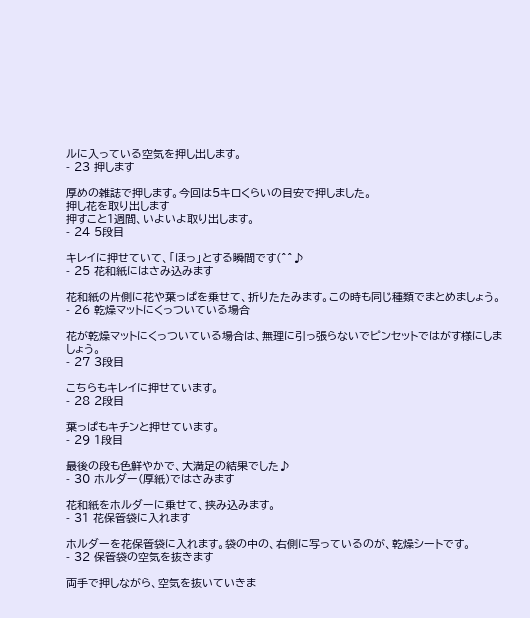ルに入っている空気を押し出します。
- 23 押します

厚めの雑誌で押します。今回は5キロくらいの目安で押しました。
押し花を取り出します
押すこと1週間、いよいよ取り出します。
- 24 5段目

キレイに押せていて、「ほっ」とする瞬間です(^^♪
- 25 花和紙にはさみ込みます

花和紙の片側に花や葉っぱを乗せて、折りたたみます。この時も同じ種類でまとめましょう。
- 26 乾燥マットにくっついている場合

花が乾燥マットにくっついている場合は、無理に引っ張らないでピンセットではがす様にしましょう。
- 27 3段目

こちらもキレイに押せています。
- 28 2段目

葉っぱもキチンと押せています。
- 29 1段目

最後の段も色鮮やかで、大満足の結果でした♪
- 30 ホルダー(厚紙)ではさみます

花和紙をホルダーに乗せて、挟み込みます。
- 31 花保管袋に入れます

ホルダーを花保管袋に入れます。袋の中の、右側に写っているのが、乾燥シートです。
- 32 保管袋の空気を抜きます

両手で押しながら、空気を抜いていきま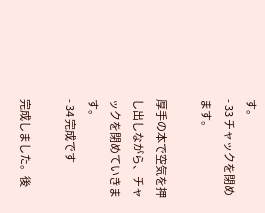す。
- 33 チャックを閉めます。

厚手の本で空気を押し出しながら、チャックを閉めていきます。
- 34 完成です

完成しました。後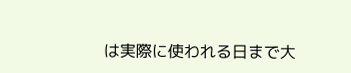は実際に使われる日まで大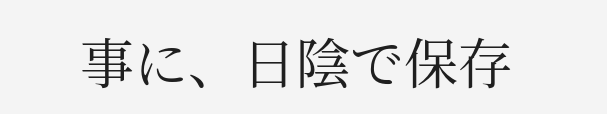事に、日陰で保存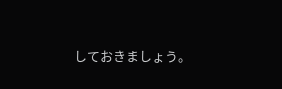しておきましょう。